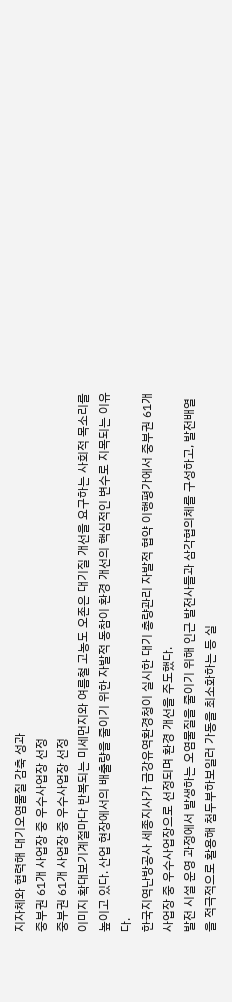지자체와 협력해 대기오염물질 감축 성과
중부권 61개 사업장 중 우수사업장 선정
중부권 61개 사업장 중 우수사업장 선정
이미지 확대보기계절마다 반복되는 미세먼지와 여름철 고농도 오존은 대기질 개선을 요구하는 사회적 목소리를 높이고 있다. 산업 현장에서의 배출량을 줄이기 위한 자발적 동참이 환경 개선의 핵심적인 변수로 지목되는 이유다.
한국지역난방공사 세종지사가 금강유역환경청이 실시한 대기 총량관리 자발적 협약 이행평가에서 중부권 61개 사업장 중 우수사업장으로 선정되며 환경 개선을 주도했다.
발전 시설 운영 과정에서 발생하는 오염물질을 줄이기 위해 인근 발전사들과 삼각협의체를 구성하고, 발전배열을 적극적으로 활용해 첨두부하보일러 가동을 최소화하는 등 실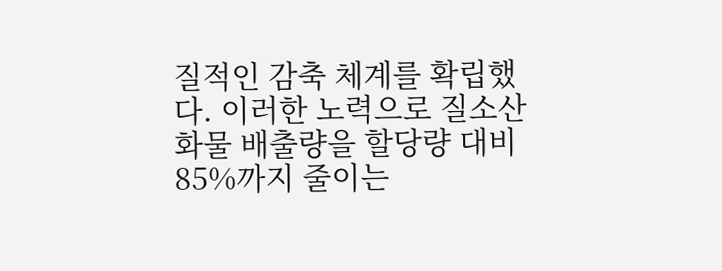질적인 감축 체계를 확립했다. 이러한 노력으로 질소산화물 배출량을 할당량 대비 85%까지 줄이는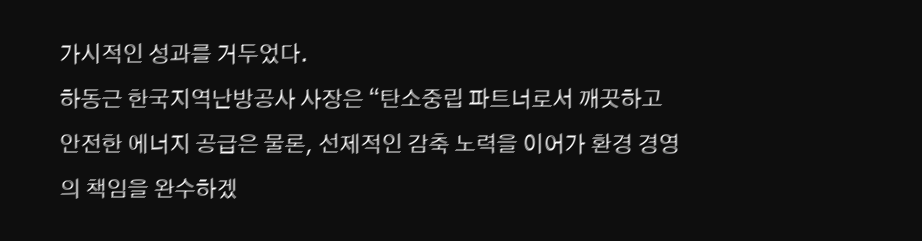가시적인 성과를 거두었다.
하동근 한국지역난방공사 사장은 “탄소중립 파트너로서 깨끗하고 안전한 에너지 공급은 물론, 선제적인 감축 노력을 이어가 환경 경영의 책임을 완수하겠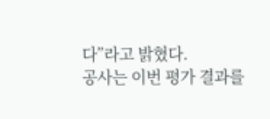다”라고 밝혔다.
공사는 이번 평가 결과를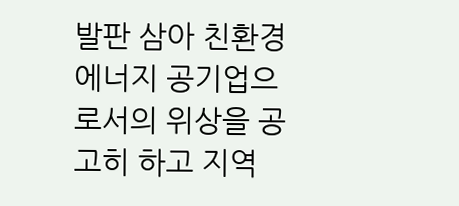발판 삼아 친환경 에너지 공기업으로서의 위상을 공고히 하고 지역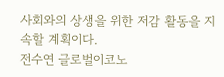사회와의 상생을 위한 저감 활동을 지속할 계획이다.
전수연 글로벌이코노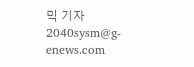믹 기자 2040sysm@g-enews.com